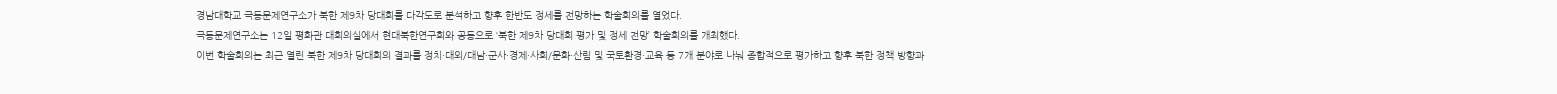경남대학교 극동문제연구소가 북한 제9차 당대회를 다각도로 분석하고 향후 한반도 정세를 전망하는 학술회의를 열었다.
극동문제연구소는 12일 평화관 대회의실에서 현대북한연구회와 공동으로 ‘북한 제9차 당대회 평가 및 정세 전망’ 학술회의를 개최했다.
이번 학술회의는 최근 열린 북한 제9차 당대회의 결과를 정치·대외/대남·군사·경제·사회/문화·산림 및 국토환경·교육 등 7개 분야로 나눠 종합적으로 평가하고 향후 북한 정책 방향과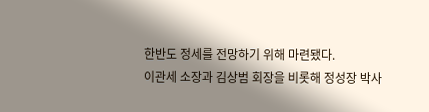한반도 정세를 전망하기 위해 마련됐다.
이관세 소장과 김상범 회장을 비롯해 정성장 박사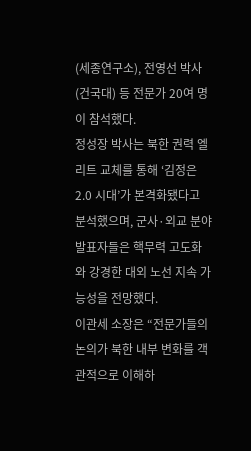(세종연구소), 전영선 박사(건국대) 등 전문가 20여 명이 참석했다.
정성장 박사는 북한 권력 엘리트 교체를 통해 ‘김정은 2.0 시대’가 본격화됐다고 분석했으며, 군사·외교 분야 발표자들은 핵무력 고도화와 강경한 대외 노선 지속 가능성을 전망했다.
이관세 소장은 “전문가들의 논의가 북한 내부 변화를 객관적으로 이해하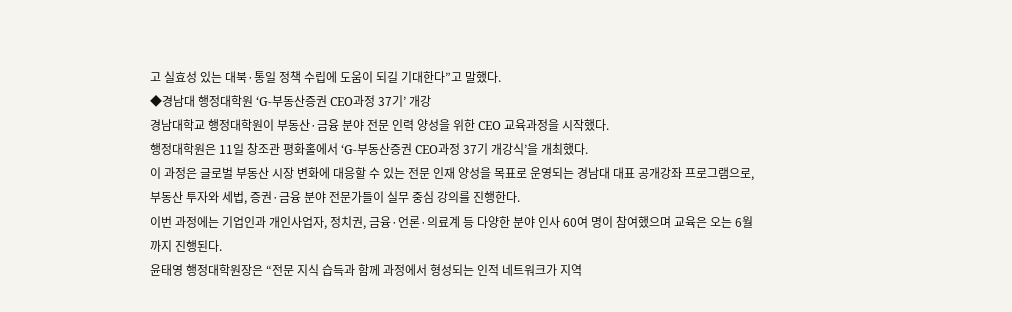고 실효성 있는 대북·통일 정책 수립에 도움이 되길 기대한다”고 말했다.
◆경남대 행정대학원 ‘G-부동산증권 CEO과정 37기’ 개강
경남대학교 행정대학원이 부동산·금융 분야 전문 인력 양성을 위한 CEO 교육과정을 시작했다.
행정대학원은 11일 창조관 평화홀에서 ‘G-부동산증권 CEO과정 37기 개강식’을 개최했다.
이 과정은 글로벌 부동산 시장 변화에 대응할 수 있는 전문 인재 양성을 목표로 운영되는 경남대 대표 공개강좌 프로그램으로, 부동산 투자와 세법, 증권·금융 분야 전문가들이 실무 중심 강의를 진행한다.
이번 과정에는 기업인과 개인사업자, 정치권, 금융·언론·의료계 등 다양한 분야 인사 60여 명이 참여했으며 교육은 오는 6월까지 진행된다.
윤태영 행정대학원장은 “전문 지식 습득과 함께 과정에서 형성되는 인적 네트워크가 지역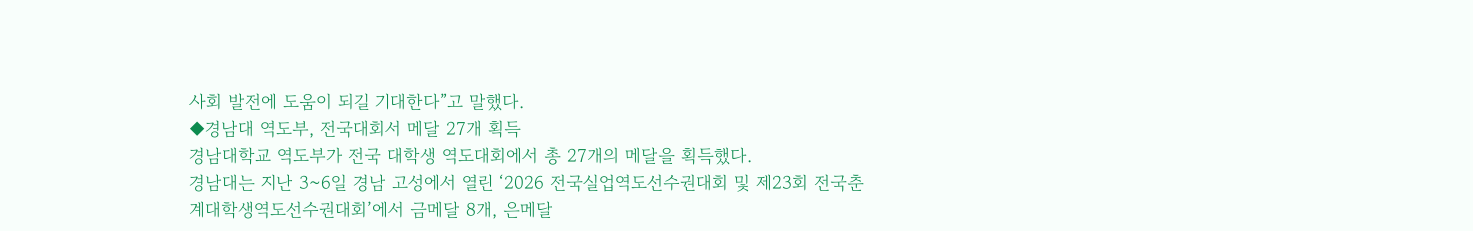사회 발전에 도움이 되길 기대한다”고 말했다.
◆경남대 역도부, 전국대회서 메달 27개 획득
경남대학교 역도부가 전국 대학생 역도대회에서 총 27개의 메달을 획득했다.
경남대는 지난 3~6일 경남 고성에서 열린 ‘2026 전국실업역도선수권대회 및 제23회 전국춘계대학생역도선수권대회’에서 금메달 8개, 은메달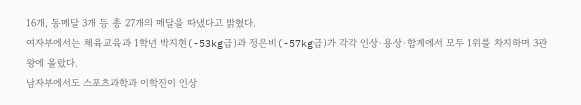16개, 동메달 3개 등 총 27개의 메달을 따냈다고 밝혔다.
여자부에서는 체육교육과 1학년 박지현(-53kg급)과 정은비(-57kg급)가 각각 인상·용상·합계에서 모두 1위를 차지하며 3관왕에 올랐다.
남자부에서도 스포츠과학과 이학진이 인상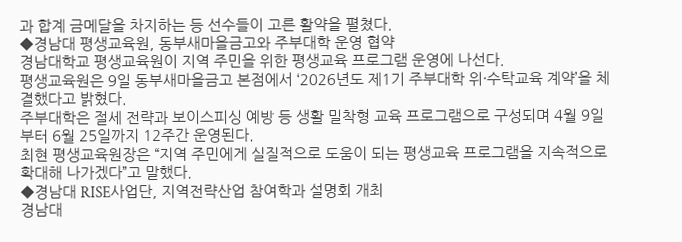과 합계 금메달을 차지하는 등 선수들이 고른 활약을 펼쳤다.
◆경남대 평생교육원, 동부새마을금고와 주부대학 운영 협약
경남대학교 평생교육원이 지역 주민을 위한 평생교육 프로그램 운영에 나선다.
평생교육원은 9일 동부새마을금고 본점에서 ‘2026년도 제1기 주부대학 위·수탁교육 계약’을 체결했다고 밝혔다.
주부대학은 절세 전략과 보이스피싱 예방 등 생활 밀착형 교육 프로그램으로 구성되며 4월 9일부터 6월 25일까지 12주간 운영된다.
최현 평생교육원장은 “지역 주민에게 실질적으로 도움이 되는 평생교육 프로그램을 지속적으로 확대해 나가겠다”고 말했다.
◆경남대 RISE사업단, 지역전략산업 참여학과 설명회 개최
경남대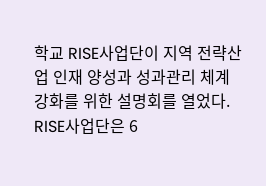학교 RISE사업단이 지역 전략산업 인재 양성과 성과관리 체계 강화를 위한 설명회를 열었다.
RISE사업단은 6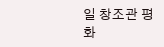일 창조관 평화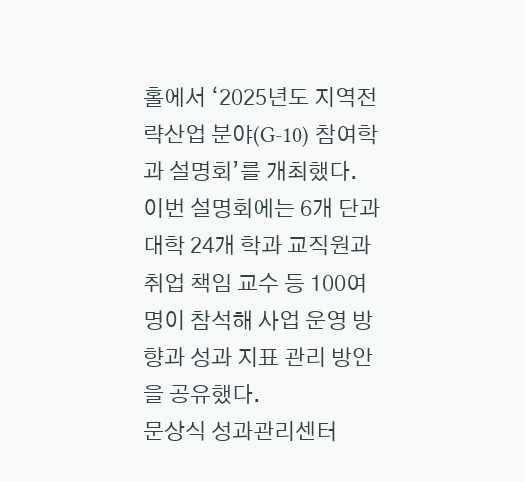홀에서 ‘2025년도 지역전략산업 분야(G-10) 참여학과 설명회’를 개최했다.
이번 설명회에는 6개 단과대학 24개 학과 교직원과 취업 책임 교수 등 100여 명이 참석해 사업 운영 방향과 성과 지표 관리 방안을 공유했다.
문상식 성과관리센터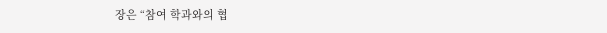장은 “참여 학과와의 협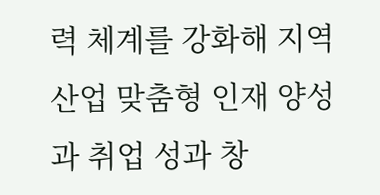력 체계를 강화해 지역 산업 맞춤형 인재 양성과 취업 성과 창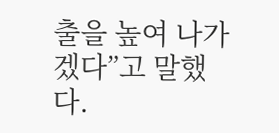출을 높여 나가겠다”고 말했다.